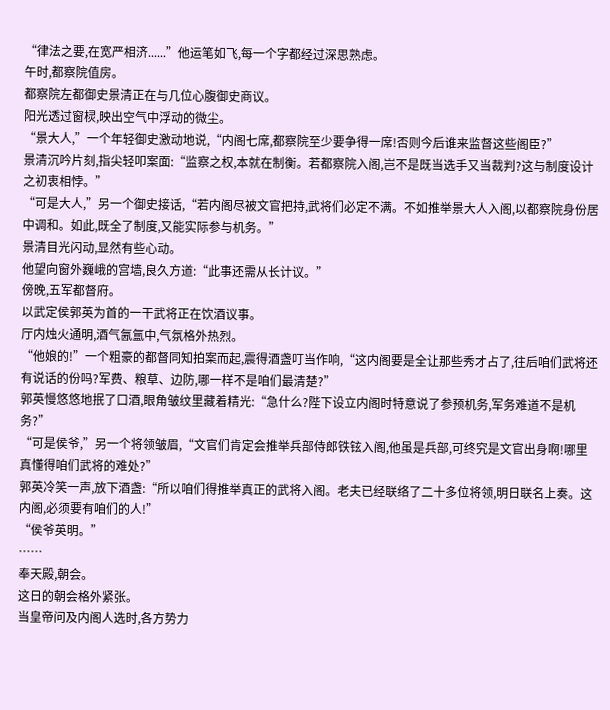“律法之要,在宽严相济......”他运笔如飞,每一个字都经过深思熟虑。
午时,都察院值房。
都察院左都御史景清正在与几位心腹御史商议。
阳光透过窗棂,映出空气中浮动的微尘。
“景大人,”一个年轻御史激动地说,“内阁七席,都察院至少要争得一席!否则今后谁来监督这些阁臣?”
景清沉吟片刻,指尖轻叩案面:“监察之权,本就在制衡。若都察院入阁,岂不是既当选手又当裁判?这与制度设计之初衷相悖。”
“可是大人,”另一个御史接话,“若内阁尽被文官把持,武将们必定不满。不如推举景大人入阁,以都察院身份居中调和。如此,既全了制度,又能实际参与机务。”
景清目光闪动,显然有些心动。
他望向窗外巍峨的宫墙,良久方道:“此事还需从长计议。”
傍晚,五军都督府。
以武定侯郭英为首的一干武将正在饮酒议事。
厅内烛火通明,酒气氤氲中,气氛格外热烈。
“他娘的!”一个粗豪的都督同知拍案而起,震得酒盏叮当作响,“这内阁要是全让那些秀才占了,往后咱们武将还有说话的份吗?军费、粮草、边防,哪一样不是咱们最清楚?”
郭英慢悠悠地抿了口酒,眼角皱纹里藏着精光:“急什么?陛下设立内阁时特意说了参预机务,军务难道不是机务?”
“可是侯爷,”另一个将领皱眉,“文官们肯定会推举兵部侍郎铁铉入阁,他虽是兵部,可终究是文官出身啊!哪里真懂得咱们武将的难处?”
郭英冷笑一声,放下酒盏:“所以咱们得推举真正的武将入阁。老夫已经联络了二十多位将领,明日联名上奏。这内阁,必须要有咱们的人!”
“侯爷英明。”
……
奉天殿,朝会。
这日的朝会格外紧张。
当皇帝问及内阁人选时,各方势力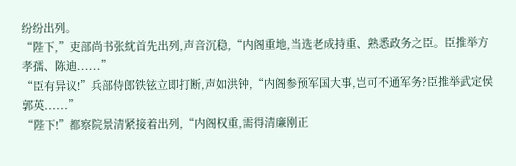纷纷出列。
“陛下,”吏部尚书张紞首先出列,声音沉稳,“内阁重地,当选老成持重、熟悉政务之臣。臣推举方孝孺、陈迪......”
“臣有异议!”兵部侍郎铁铉立即打断,声如洪钟,“内阁参预军国大事,岂可不通军务?臣推举武定侯郭英......”
“陛下!”都察院景清紧接着出列,“内阁权重,需得清廉刚正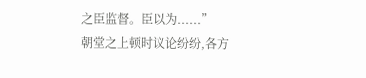之臣监督。臣以为......”
朝堂之上顿时议论纷纷,各方